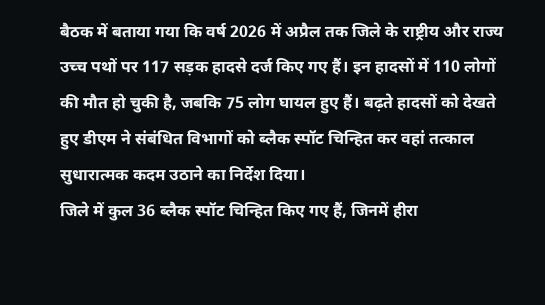बैठक में बताया गया कि वर्ष 2026 में अप्रैल तक जिले के राष्ट्रीय और राज्य उच्च पथों पर 117 सड़क हादसे दर्ज किए गए हैं। इन हादसों में 110 लोगों की मौत हो चुकी है, जबकि 75 लोग घायल हुए हैं। बढ़ते हादसों को देखते हुए डीएम ने संबंधित विभागों को ब्लैक स्पॉट चिन्हित कर वहां तत्काल सुधारात्मक कदम उठाने का निर्देश दिया।
जिले में कुल 36 ब्लैक स्पॉट चिन्हित किए गए हैं, जिनमें हीरा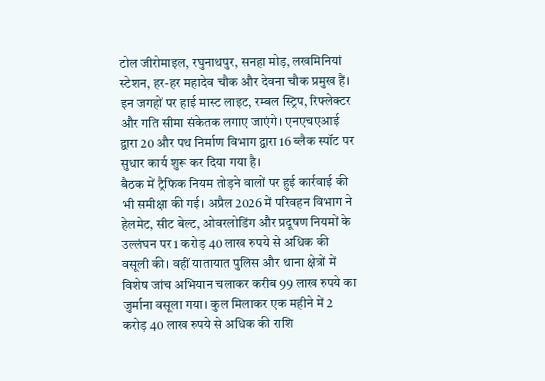टोल जीरोमाइल, रघुनाथपुर, सनहा मोड़, लखमिनियां स्टेशन, हर-हर महादेव चौक और देवना चौक प्रमुख हैं। इन जगहों पर हाई मास्ट लाइट, रम्बल स्ट्रिप, रिफ्लेक्टर और गति सीमा संकेतक लगाए जाएंगे। एनएचएआई द्वारा 20 और पथ निर्माण विभाग द्वारा 16 ब्लैक स्पॉट पर सुधार कार्य शुरू कर दिया गया है।
बैठक में ट्रैफिक नियम तोड़ने वालों पर हुई कार्रवाई की भी समीक्षा की गई। अप्रैल 2026 में परिवहन विभाग ने हेलमेट, सीट बेल्ट, ओवरलोडिंग और प्रदूषण नियमों के उल्लंघन पर 1 करोड़ 40 लाख रुपये से अधिक की वसूली की। वहीं यातायात पुलिस और थाना क्षेत्रों में विशेष जांच अभियान चलाकर करीब 99 लाख रुपये का जुर्माना वसूला गया। कुल मिलाकर एक महीने में 2 करोड़ 40 लाख रुपये से अधिक की राशि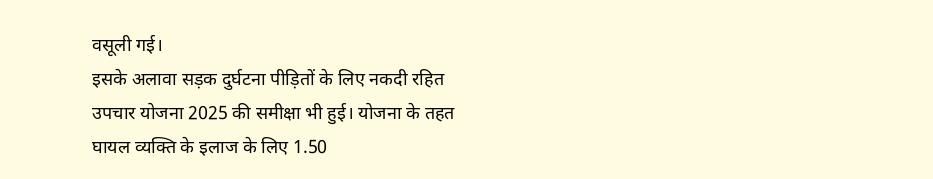वसूली गई।
इसके अलावा सड़क दुर्घटना पीड़ितों के लिए नकदी रहित उपचार योजना 2025 की समीक्षा भी हुई। योजना के तहत घायल व्यक्ति के इलाज के लिए 1.50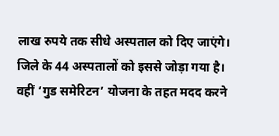लाख रुपये तक सीधे अस्पताल को दिए जाएंगे। जिले के 44 अस्पतालों को इससे जोड़ा गया है। वहीं ‘गुड समेरिटन’ योजना के तहत मदद करने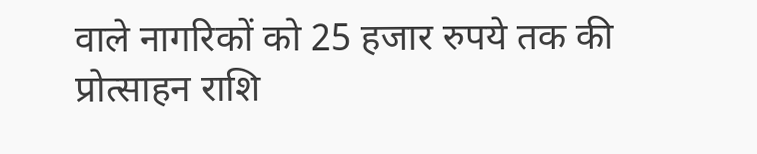वाले नागरिकों को 25 हजार रुपये तक की प्रोत्साहन राशि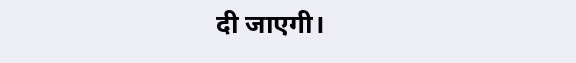दी जाएगी।